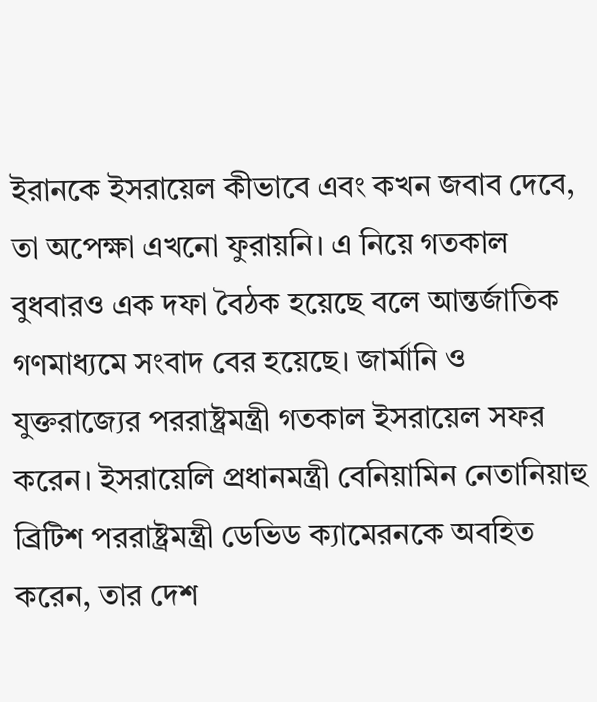ইরানকে ইসরায়েল কীভাবে এবং কখন জবাব দেবে, তা অপেক্ষা এখনো ফুরায়নি। এ নিয়ে গতকাল বুধবারও এক দফা বৈঠক হয়েছে বলে আন্তর্জাতিক গণমাধ্যমে সংবাদ বের হয়েছে। জার্মানি ও যুক্তরাজ্যের পররাষ্ট্রমন্ত্রী গতকাল ইসরায়েল সফর করেন। ইসরায়েলি প্রধানমন্ত্রী বেনিয়ামিন নেতানিয়াহু ব্রিটিশ পররাষ্ট্রমন্ত্রী ডেভিড ক্যামেরনকে অবহিত করেন, তার দেশ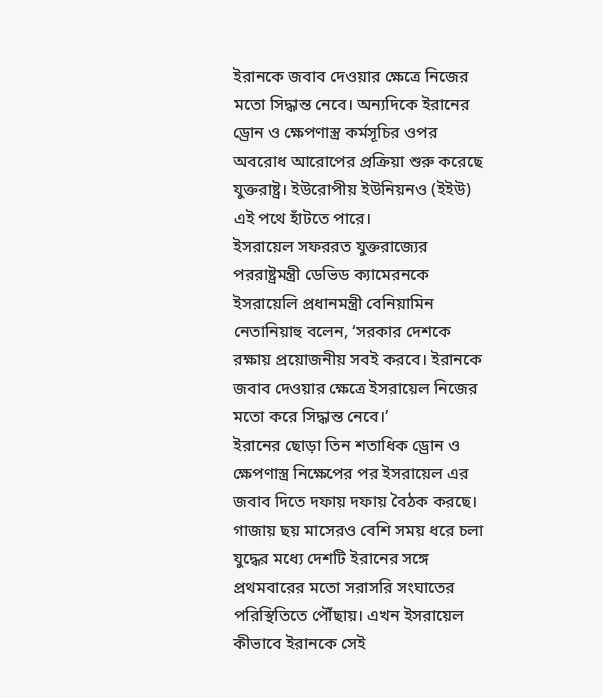ইরানকে জবাব দেওয়ার ক্ষেত্রে নিজের মতো সিদ্ধান্ত নেবে। অন্যদিকে ইরানের ড্রোন ও ক্ষেপণাস্ত্র কর্মসূচির ওপর অবরোধ আরোপের প্রক্রিয়া শুরু করেছে যুক্তরাষ্ট্র। ইউরোপীয় ইউনিয়নও (ইইউ) এই পথে হাঁটতে পারে।
ইসরায়েল সফররত যুক্তরাজ্যের পররাষ্ট্রমন্ত্রী ডেভিড ক্যামেরনকে ইসরায়েলি প্রধানমন্ত্রী বেনিয়ামিন নেতানিয়াহু বলেন, ‘সরকার দেশকে রক্ষায় প্রয়োজনীয় সবই করবে। ইরানকে জবাব দেওয়ার ক্ষেত্রে ইসরায়েল নিজের মতো করে সিদ্ধান্ত নেবে।’
ইরানের ছোড়া তিন শতাধিক ড্রোন ও ক্ষেপণাস্ত্র নিক্ষেপের পর ইসরায়েল এর জবাব দিতে দফায় দফায় বৈঠক করছে। গাজায় ছয় মাসেরও বেশি সময় ধরে চলা যুদ্ধের মধ্যে দেশটি ইরানের সঙ্গে প্রথমবারের মতো সরাসরি সংঘাতের পরিস্থিতিতে পৌঁছায়। এখন ইসরায়েল কীভাবে ইরানকে সেই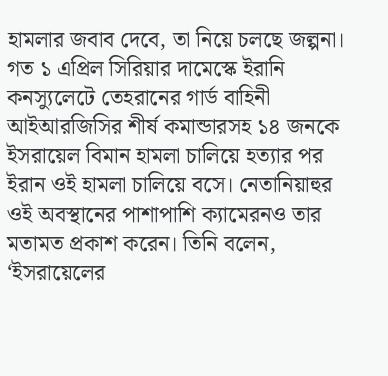হামলার জবাব দেবে, তা নিয়ে চলছে জল্পনা।
গত ১ এপ্রিল সিরিয়ার দামেস্কে ইরানি কনস্যুলেটে তেহরানের গার্ড বাহিনী আইআরজিসির শীর্ষ কমান্ডারসহ ১৪ জনকে ইসরায়েল বিমান হামলা চালিয়ে হত্যার পর ইরান ওই হামলা চালিয়ে বসে। নেতানিয়াহুর ওই অবস্থানের পাশাপাশি ক্যামেরনও তার মতামত প্রকাশ করেন। তিনি বলেন, ‘ইসরায়েলের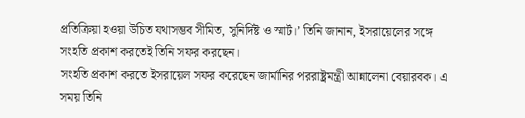প্রতিক্রিয়া হওয়া উচিত যথাসম্ভব সীমিত, সুনির্দিষ্ট ও স্মার্ট।’ তিনি জানান, ইসরায়েলের সঙ্গে সংহতি প্রকাশ করতেই তিনি সফর করছেন।
সংহতি প্রকাশ করতে ইসরায়েল সফর করেছেন জার্মানির পররাষ্ট্রমন্ত্রী আন্নালেনা বেয়ারবক। এ সময় তিনি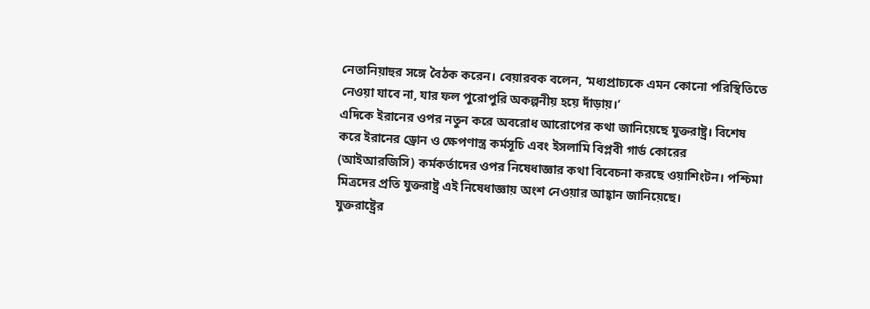নেতানিয়াহুর সঙ্গে বৈঠক করেন। বেয়ারবক বলেন, ‘মধ্যপ্রাচ্যকে এমন কোনো পরিস্থিতিতে নেওয়া যাবে না, যার ফল পুরোপুরি অকল্পনীয় হয়ে দাঁড়ায়।’
এদিকে ইরানের ওপর নতুন করে অবরোধ আরোপের কথা জানিয়েছে যুক্তরাষ্ট্র। বিশেষ করে ইরানের ড্রোন ও ক্ষেপণাস্ত্র কর্মসূচি এবং ইসলামি বিপ্লবী গার্ড কোরের (আইআরজিসি) কর্মকর্তাদের ওপর নিষেধাজ্ঞার কথা বিবেচনা করছে ওয়াশিংটন। পশ্চিমা মিত্রদের প্রতি যুক্তরাষ্ট্র এই নিষেধাজ্ঞায় অংশ নেওয়ার আহ্বান জানিয়েছে।
যুক্তরাষ্ট্রের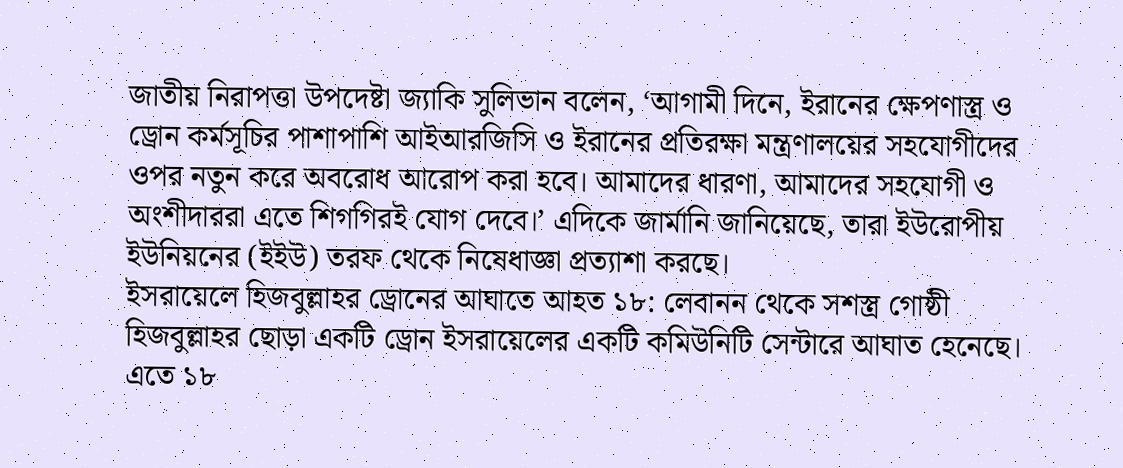জাতীয় নিরাপত্তা উপদেষ্টা জ্যাকি সুলিভান বলেন, ‘আগামী দিনে, ইরানের ক্ষেপণাস্ত্র ও ড্রোন কর্মসূচির পাশাপাশি আইআরজিসি ও ইরানের প্রতিরক্ষা মন্ত্রণালয়ের সহযোগীদের ওপর নতুন করে অবরোধ আরোপ করা হবে। আমাদের ধারণা, আমাদের সহযোগী ও অংশীদাররা এতে শিগগিরই যোগ দেবে।’ এদিকে জার্মানি জানিয়েছে, তারা ইউরোপীয় ইউনিয়নের (ইইউ) তরফ থেকে নিষেধাজ্ঞা প্রত্যাশা করছে।
ইসরায়েলে হিজবুল্লাহর ড্রোনের আঘাতে আহত ১৮: লেবানন থেকে সশস্ত্র গোষ্ঠী হিজবুল্লাহর ছোড়া একটি ড্রোন ইসরায়েলের একটি কমিউনিটি সেন্টারে আঘাত হেনেছে। এতে ১৮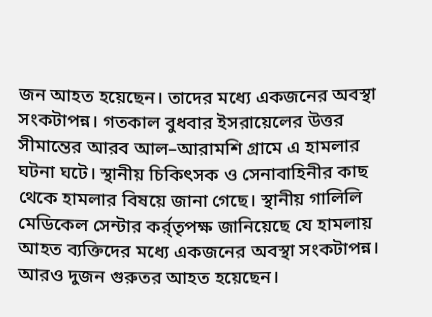জন আহত হয়েছেন। তাদের মধ্যে একজনের অবস্থা সংকটাপন্ন। গতকাল বুধবার ইসরায়েলের উত্তর সীমান্তের আরব আল–আরামশি গ্রামে এ হামলার ঘটনা ঘটে। স্থানীয় চিকিৎসক ও সেনাবাহিনীর কাছ থেকে হামলার বিষয়ে জানা গেছে। স্থানীয় গালিলি মেডিকেল সেন্টার কর্র্তৃপক্ষ জানিয়েছে যে হামলায় আহত ব্যক্তিদের মধ্যে একজনের অবস্থা সংকটাপন্ন। আরও দুজন গুরুতর আহত হয়েছেন।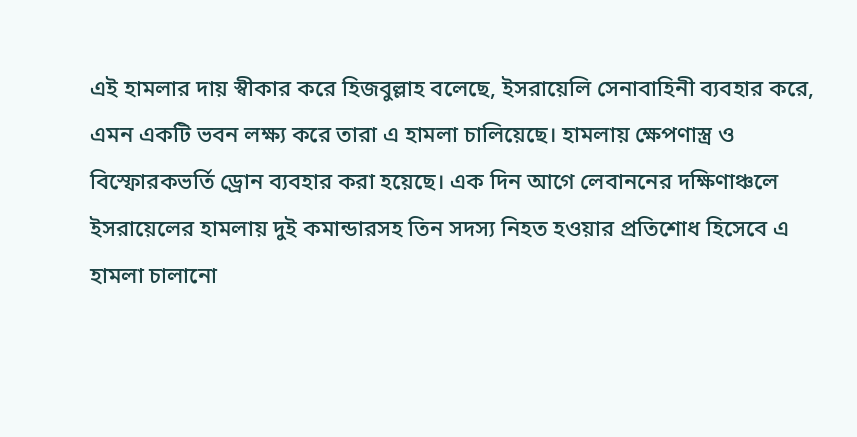এই হামলার দায় স্বীকার করে হিজবুল্লাহ বলেছে, ইসরায়েলি সেনাবাহিনী ব্যবহার করে, এমন একটি ভবন লক্ষ্য করে তারা এ হামলা চালিয়েছে। হামলায় ক্ষেপণাস্ত্র ও বিস্ফোরকভর্তি ড্রোন ব্যবহার করা হয়েছে। এক দিন আগে লেবাননের দক্ষিণাঞ্চলে ইসরায়েলের হামলায় দুই কমান্ডারসহ তিন সদস্য নিহত হওয়ার প্রতিশোধ হিসেবে এ হামলা চালানো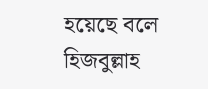হয়েছে বলে হিজবুল্লাহ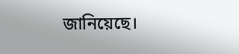জানিয়েছে।